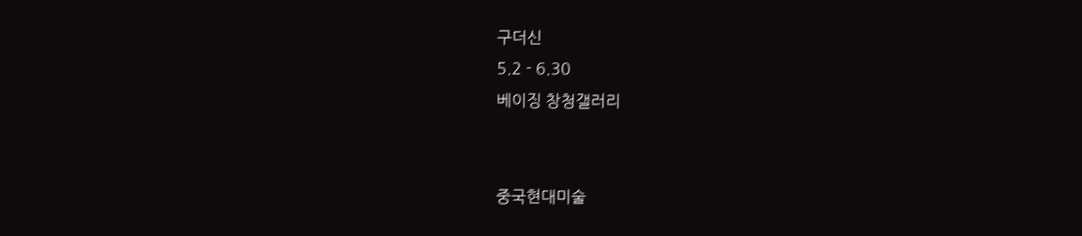구더신
5.2 - 6.30
베이징 창청갤러리


중국현대미술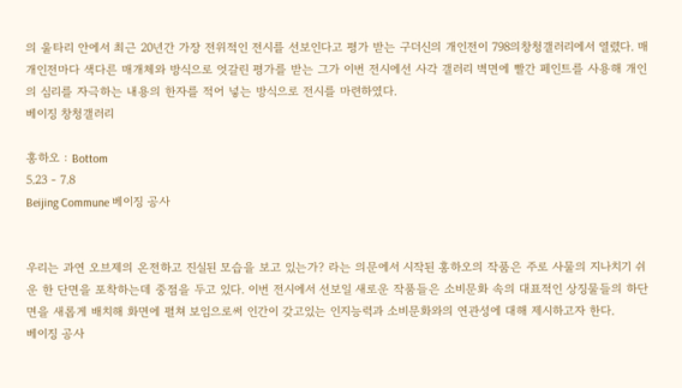의 울타리 안에서 최근 20년간 가장 전위적인 전시를 선보인다고 평가 받는 구더신의 개인전이 798의창청갤러리에서 열렸다. 매 개인전마다 색다른 매개체와 방식으로 엇갈린 평가를 받는 그가 이번 전시에선 사각 갤러리 벽면에 빨간 페인트를 사용해 개인의 심리를 자극하는 내용의 한자를 적어 넣는 방식으로 전시를 마련하였다.
베이징 창청갤러리

홍하오 : Bottom
5.23 - 7.8
Beijing Commune 베이징 공사


우리는 과연 오브제의 온전하고 진실된 모습을 보고 있는가? 라는 의문에서 시작된 홍하오의 작품은 주로 사물의 지나치기 쉬운 한 단면을 포착하는데 중점을 두고 있다. 이번 전시에서 선보일 새로운 작품들은 소비문화 속의 대표적인 상징물들의 하단 면을 새롭게 배치해 화면에 펼쳐 보임으로써 인간이 갖고있는 인지능력과 소비문화와의 연관성에 대해 제시하고자 한다.
베이징 공사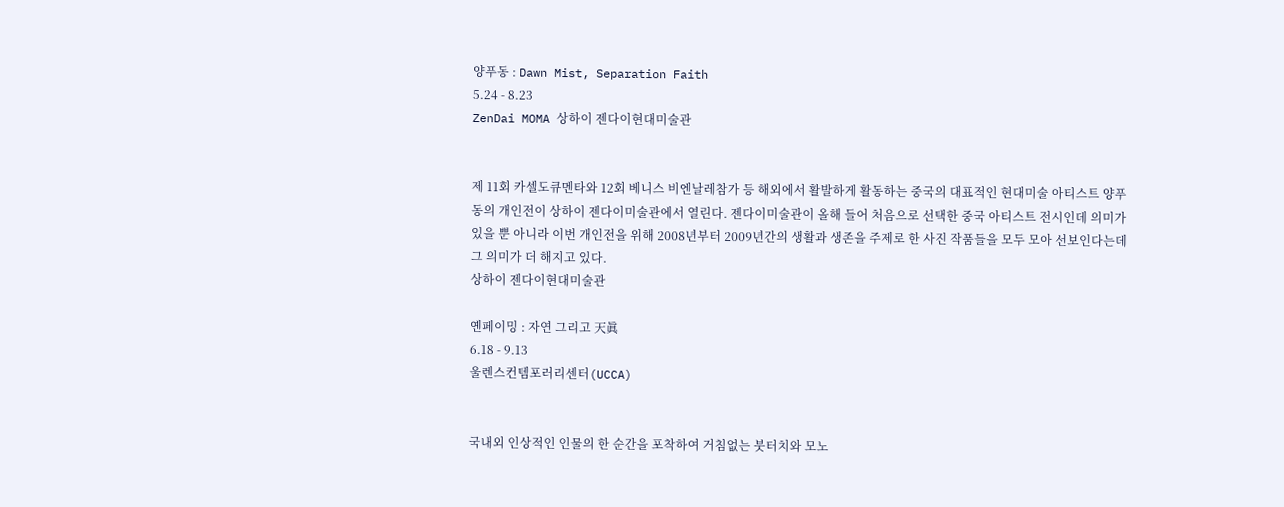양푸동 : Dawn Mist, Separation Faith
5.24 - 8.23
ZenDai MOMA 상하이 젠다이현대미술관


제 11회 카셀도큐멘타와 12회 베니스 비엔날레참가 등 해외에서 활발하게 활동하는 중국의 대표적인 현대미술 아티스트 양푸동의 개인전이 상하이 젠다이미술관에서 열린다. 젠다이미술관이 올해 들어 처음으로 선택한 중국 아티스트 전시인데 의미가 있을 뿐 아니라 이번 개인전을 위해 2008년부터 2009년간의 생활과 생존을 주제로 한 사진 작품들을 모두 모아 선보인다는데 그 의미가 더 해지고 있다.
상하이 젠다이현대미술관

옌페이밍 : 자연 그리고 天眞
6.18 - 9.13
울렌스컨템포러리센터(UCCA)


국내외 인상적인 인물의 한 순간을 포착하여 거침없는 붓터치와 모노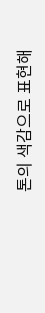톤의 색감으로 표현해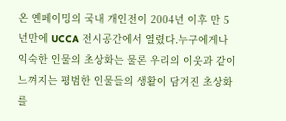온 옌페이밍의 국내 개인전이 2004년 이후 만 5년만에 UCCA 전시공간에서 열렸다.누구에게나 익숙한 인물의 초상화는 물론 우리의 이웃과 같이 느껴지는 평범한 인물들의 생활이 담겨진 초상화를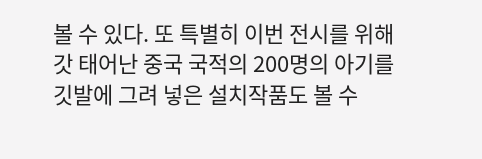볼 수 있다. 또 특별히 이번 전시를 위해 갓 태어난 중국 국적의 200명의 아기를 깃발에 그려 넣은 설치작품도 볼 수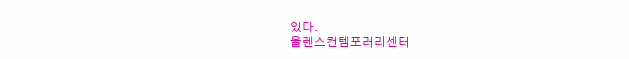있다.
울렌스컨템포러리센터